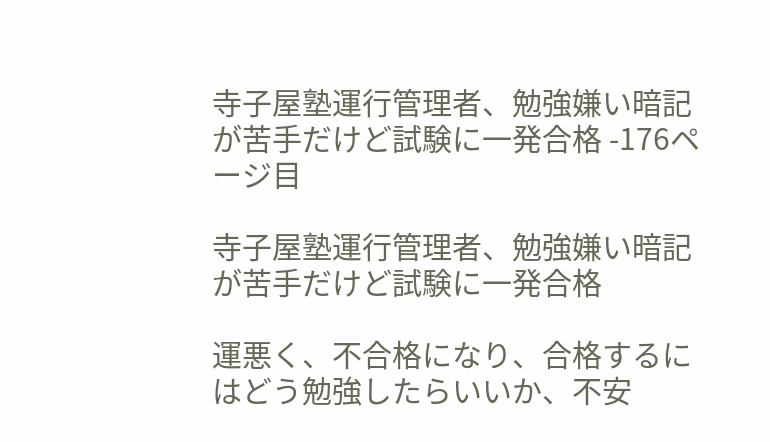寺子屋塾運行管理者、勉強嫌い暗記が苦手だけど試験に一発合格 -176ページ目

寺子屋塾運行管理者、勉強嫌い暗記が苦手だけど試験に一発合格

運悪く、不合格になり、合格するにはどう勉強したらいいか、不安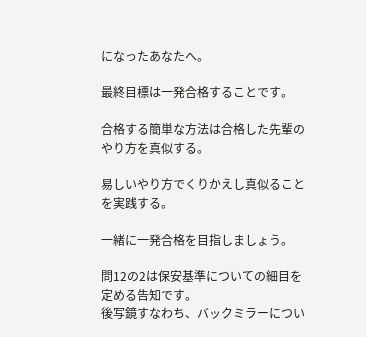になったあなたへ。

最終目標は一発合格することです。

合格する簡単な方法は合格した先輩のやり方を真似する。

易しいやり方でくりかえし真似ることを実践する。

一緒に一発合格を目指しましょう。

問12の2は保安基準についての細目を定める告知です。
後写鏡すなわち、バックミラーについ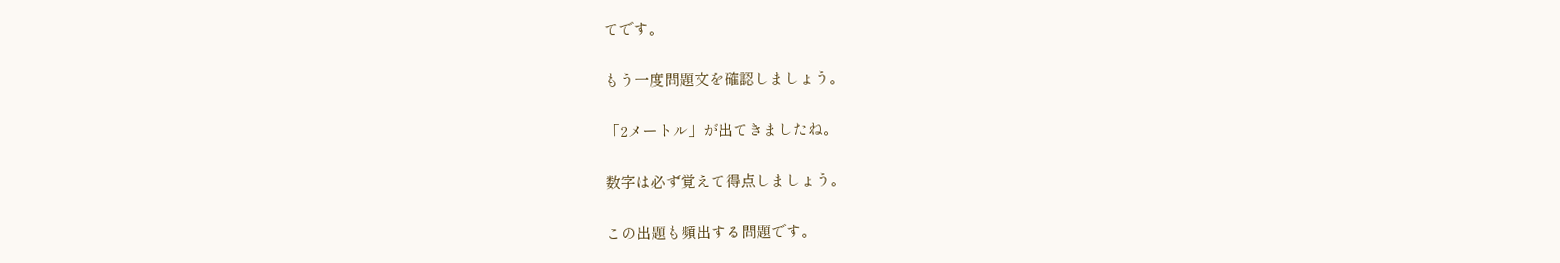てです。

もう一度問題文を確認しましょう。

「2メートル」が出てきましたね。

数字は必ず覚えて得点しましょう。

この出題も頻出する問題です。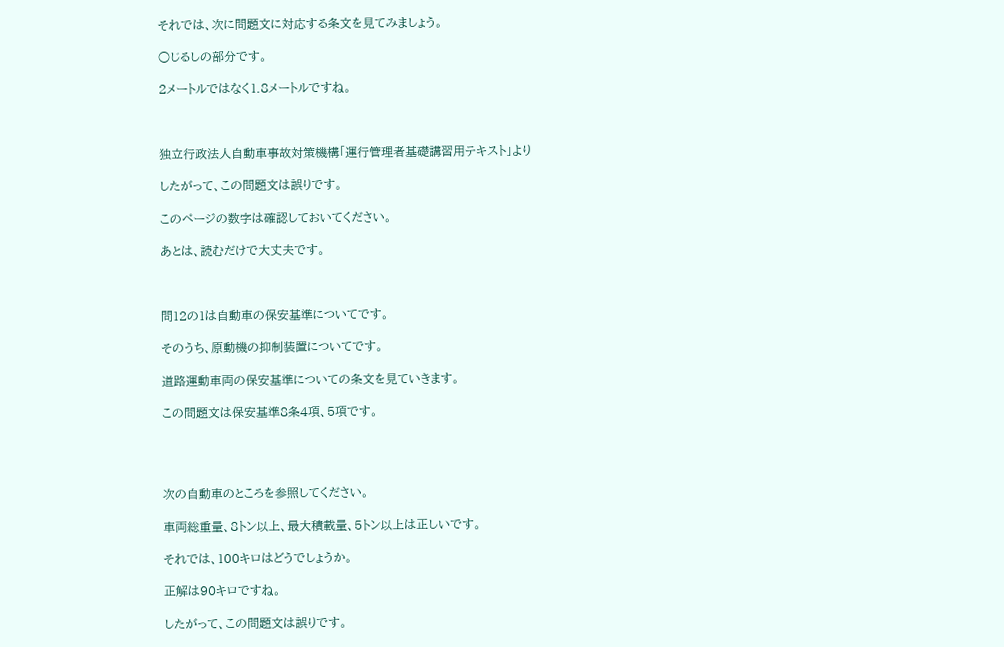それでは、次に問題文に対応する条文を見てみましょう。

○じるしの部分です。

2メートルではなく1.8メートルですね。



独立行政法人自動車事故対策機構「運行管理者基礎講習用テキスト」より

したがって、この問題文は誤りです。

このページの数字は確認しておいてください。

あとは、読むだけで大丈夫です。



問12の1は自動車の保安基準についてです。

そのうち、原動機の抑制装置についてです。

道路運動車両の保安基準についての条文を見ていきます。

この問題文は保安基準8条4項、5項です。




次の自動車のところを参照してください。

車両総重量、8トン以上、最大積載量、5トン以上は正しいです。

それでは、100キロはどうでしょうか。

正解は90キロですね。

したがって、この問題文は誤りです。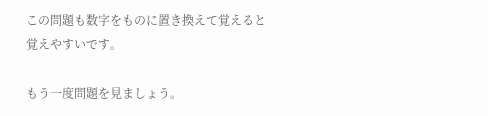この問題も数字をものに置き換えて覚えると覚えやすいです。

もう一度問題を見ましょう。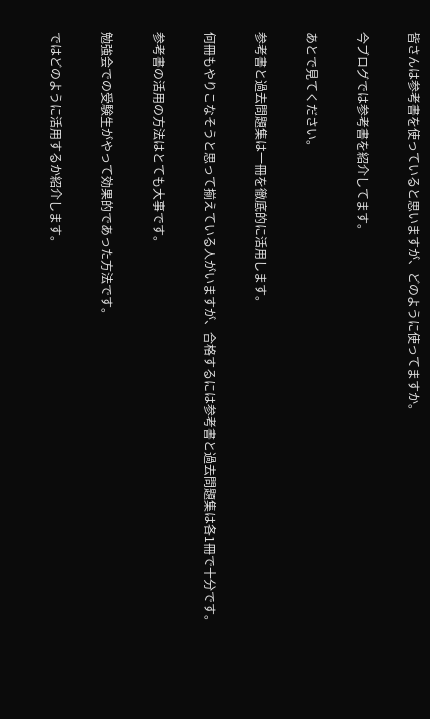皆さんは参考書を使っていると思いますが、どのように使ってますか。

今ブログでは参考書を紹介してます。

あとで見てください。

参考書と過去問題集は一冊を徹底的に活用します。

何冊もやりこなそうと思って揃えている人がいますが、合格するには参考書と過去問題集は各1冊で十分です。

参考書の活用の方法はとても大事です。

勉強会での受験生がやって効果的であった方法です。

ではどのように活用するか紹介します。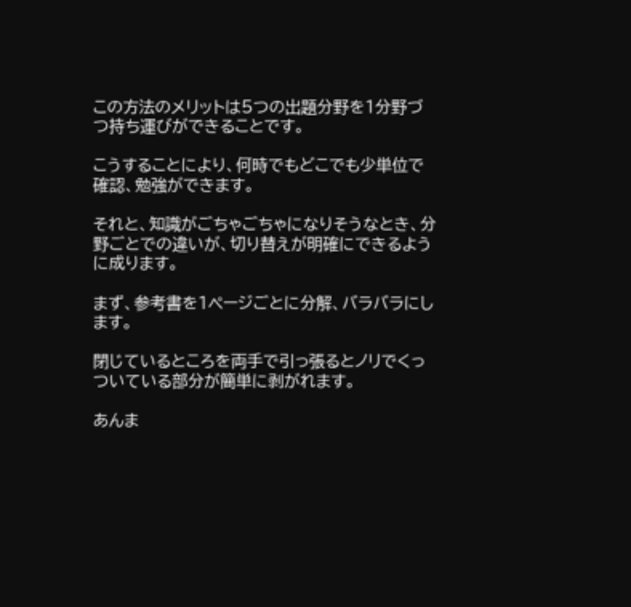この方法のメリットは5つの出題分野を1分野づつ持ち運びができることです。

こうすることにより、何時でもどこでも少単位で確認、勉強ができます。

それと、知識がごちゃごちゃになりそうなとき、分野ごとでの違いが、切り替えが明確にできるように成ります。

まず、参考書を1ページごとに分解、バラバラにします。

閉じているところを両手で引っ張るとノリでくっついている部分が簡単に剥がれます。

あんま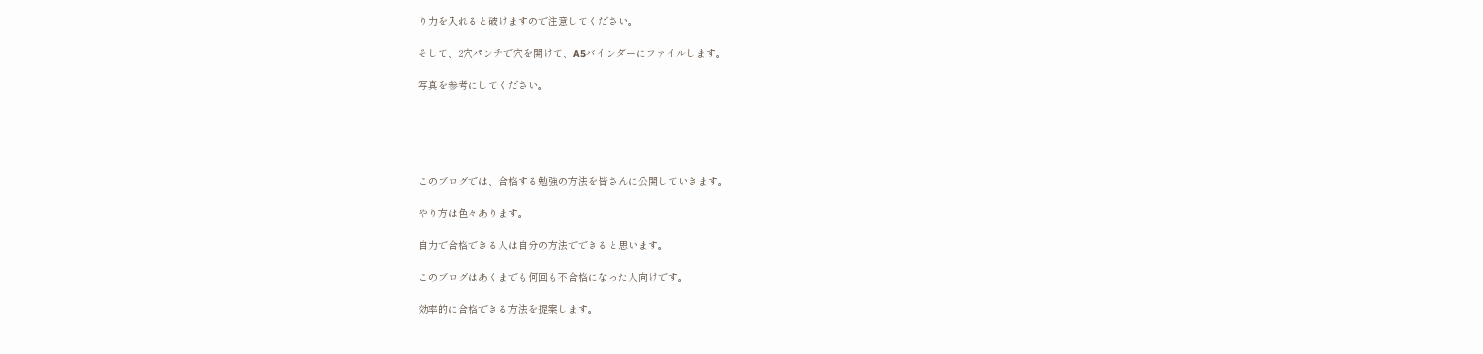り力を入れると破けますので注意してください。

そして、2穴パンチで穴を開けて、A5バインダーにファイルします。

写真を参考にしてください。





このブログでは、合格する勉強の方法を皆さんに公開していきます。

やり方は色々あります。

自力で合格できる人は自分の方法でできると思います。

このブログはあくまでも何回も不合格になった人向けです。

効率的に合格できる方法を提案します。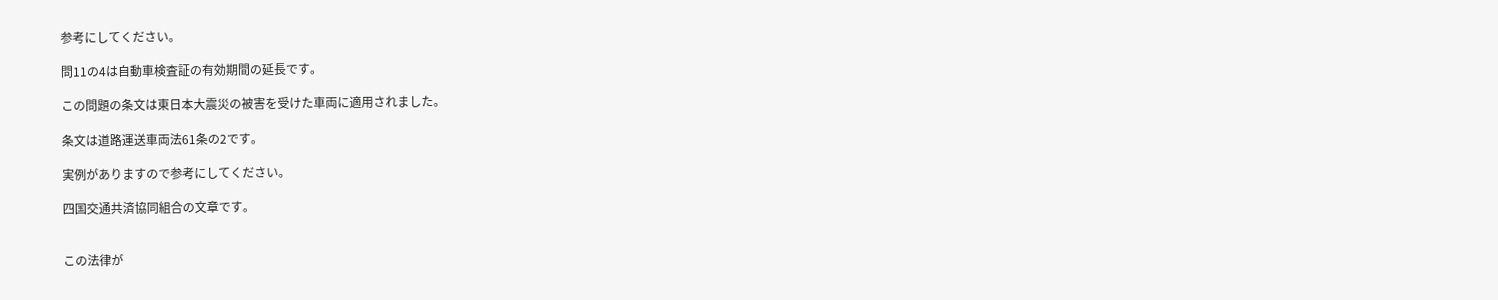参考にしてください。

問11の4は自動車検査証の有効期間の延長です。

この問題の条文は東日本大震災の被害を受けた車両に適用されました。

条文は道路運送車両法61条の2です。

実例がありますので参考にしてください。

四国交通共済協同組合の文章です。


この法律が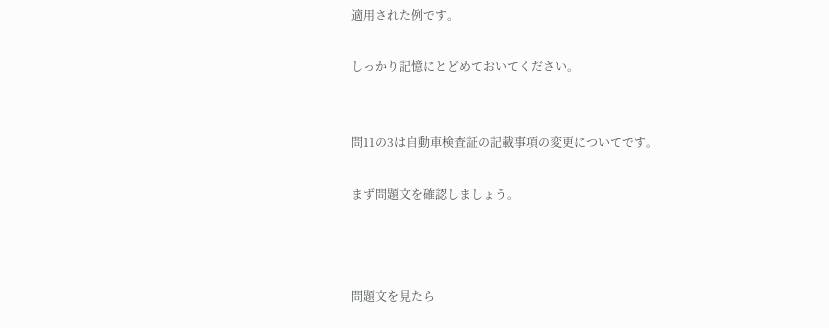適用された例です。

しっかり記憶にとどめておいてください。


問11の3は自動車検査証の記載事項の変更についてです。

まず問題文を確認しましょう。



問題文を見たら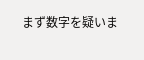まず数字を疑いま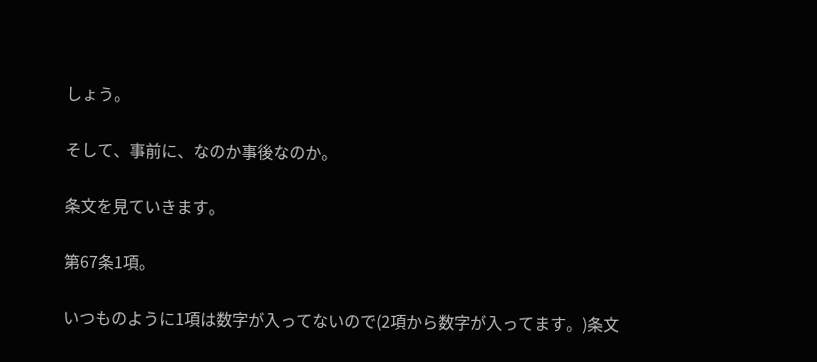しょう。

そして、事前に、なのか事後なのか。

条文を見ていきます。

第67条1項。

いつものように1項は数字が入ってないので(2項から数字が入ってます。)条文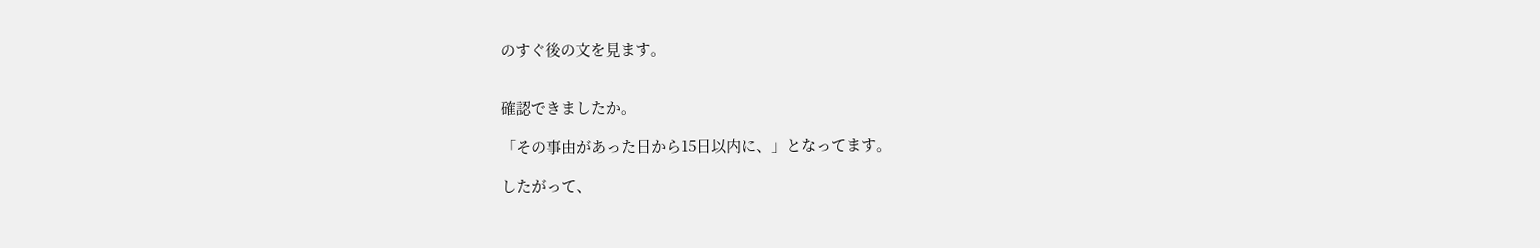のすぐ後の文を見ます。


確認できましたか。

「その事由があった日から15日以内に、」となってます。

したがって、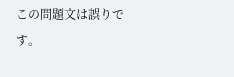この問題文は誤りです。